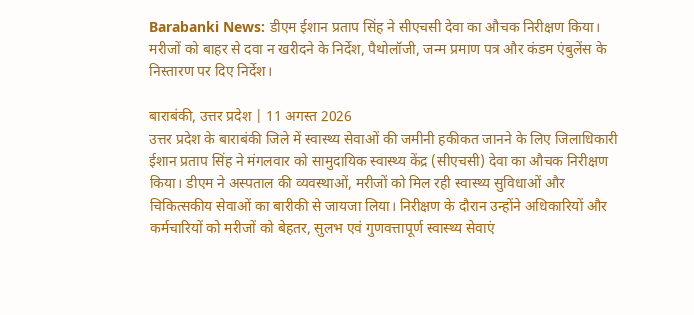Barabanki News: डीएम ईशान प्रताप सिंह ने सीएचसी देवा का औचक निरीक्षण किया।
मरीजों को बाहर से दवा न खरीदने के निर्देश, पैथोलॉजी, जन्म प्रमाण पत्र और कंडम एंबुलेंस के निस्तारण पर दिए निर्देश।

बाराबंकी, उत्तर प्रदेश | 11 अगस्त 2026
उत्तर प्रदेश के बाराबंकी जिले में स्वास्थ्य सेवाओं की जमीनी हकीकत जानने के लिए जिलाधिकारी ईशान प्रताप सिंह ने मंगलवार को सामुदायिक स्वास्थ्य केंद्र (सीएचसी) देवा का औचक निरीक्षण किया। डीएम ने अस्पताल की व्यवस्थाओं, मरीजों को मिल रही स्वास्थ्य सुविधाओं और चिकित्सकीय सेवाओं का बारीकी से जायजा लिया। निरीक्षण के दौरान उन्होंने अधिकारियों और कर्मचारियों को मरीजों को बेहतर, सुलभ एवं गुणवत्तापूर्ण स्वास्थ्य सेवाएं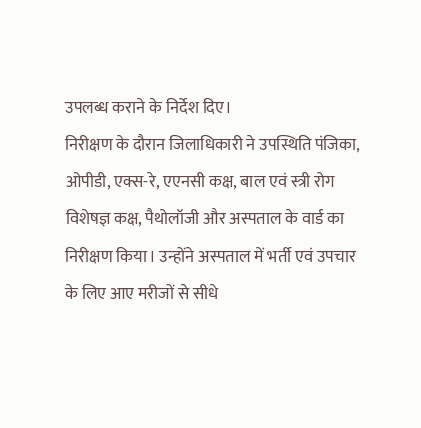उपलब्ध कराने के निर्देश दिए।
निरीक्षण के दौरान जिलाधिकारी ने उपस्थिति पंजिका, ओपीडी, एक्स-रे, एएनसी कक्ष, बाल एवं स्त्री रोग विशेषज्ञ कक्ष, पैथोलॉजी और अस्पताल के वार्ड का निरीक्षण किया। उन्होंने अस्पताल में भर्ती एवं उपचार के लिए आए मरीजों से सीधे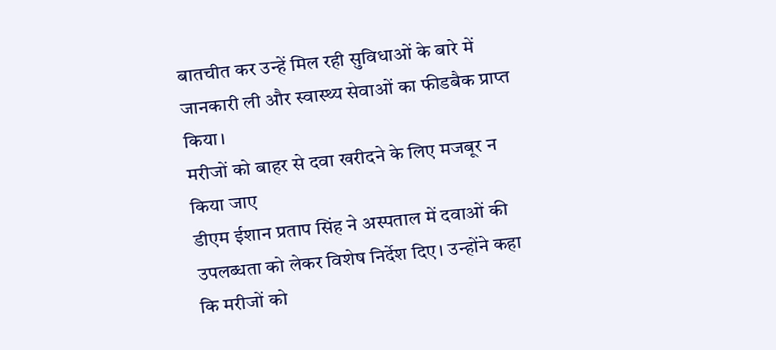बातचीत कर उन्हें मिल रही सुविधाओं के बारे में जानकारी ली और स्वास्थ्य सेवाओं का फीडबैक प्राप्त किया।
मरीजों को बाहर से दवा खरीदने के लिए मजबूर न किया जाए
डीएम ईशान प्रताप सिंह ने अस्पताल में दवाओं की उपलब्धता को लेकर विशेष निर्देश दिए। उन्होंने कहा कि मरीजों को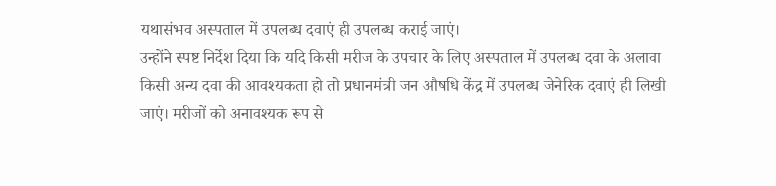यथासंभव अस्पताल में उपलब्ध दवाएं ही उपलब्ध कराई जाएं।
उन्होंने स्पष्ट निर्देश दिया कि यदि किसी मरीज के उपचार के लिए अस्पताल में उपलब्ध दवा के अलावा किसी अन्य दवा की आवश्यकता हो तो प्रधानमंत्री जन औषधि केंद्र में उपलब्ध जेनेरिक दवाएं ही लिखी जाएं। मरीजों को अनावश्यक रूप से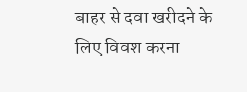बाहर से दवा खरीदने के लिए विवश करना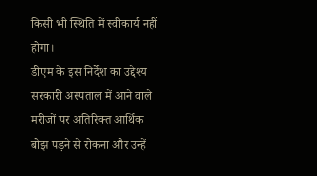किसी भी स्थिति में स्वीकार्य नहीं होगा।
डीएम के इस निर्देश का उद्देश्य सरकारी अस्पताल में आने वाले मरीजों पर अतिरिक्त आर्थिक बोझ पड़ने से रोकना और उन्हें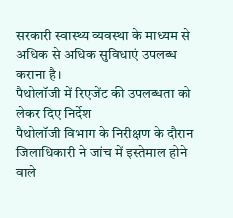सरकारी स्वास्थ्य व्यवस्था के माध्यम से अधिक से अधिक सुविधाएं उपलब्ध कराना है।
पैथोलॉजी में रिएजेंट की उपलब्धता को लेकर दिए निर्देश
पैथोलॉजी विभाग के निरीक्षण के दौरान जिलाधिकारी ने जांच में इस्तेमाल होने वाले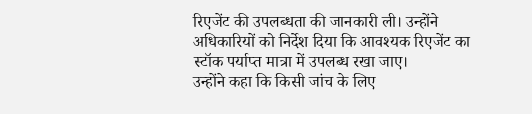रिएजेंट की उपलब्धता की जानकारी ली। उन्होंने अधिकारियों को निर्देश दिया कि आवश्यक रिएजेंट का स्टॉक पर्याप्त मात्रा में उपलब्ध रखा जाए।
उन्होंने कहा कि किसी जांच के लिए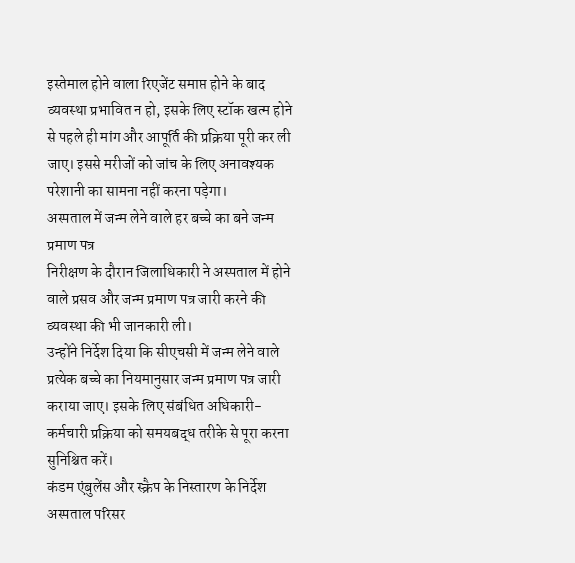इस्तेमाल होने वाला रिएजेंट समाप्त होने के बाद व्यवस्था प्रभावित न हो, इसके लिए स्टॉक खत्म होने से पहले ही मांग और आपूर्ति की प्रक्रिया पूरी कर ली जाए। इससे मरीजों को जांच के लिए अनावश्यक परेशानी का सामना नहीं करना पड़ेगा।
अस्पताल में जन्म लेने वाले हर बच्चे का बने जन्म प्रमाण पत्र
निरीक्षण के दौरान जिलाधिकारी ने अस्पताल में होने वाले प्रसव और जन्म प्रमाण पत्र जारी करने की व्यवस्था की भी जानकारी ली।
उन्होंने निर्देश दिया कि सीएचसी में जन्म लेने वाले प्रत्येक बच्चे का नियमानुसार जन्म प्रमाण पत्र जारी कराया जाए। इसके लिए संबंधित अधिकारी-कर्मचारी प्रक्रिया को समयबद्ध तरीके से पूरा करना सुनिश्चित करें।
कंडम एंबुलेंस और स्क्रैप के निस्तारण के निर्देश
अस्पताल परिसर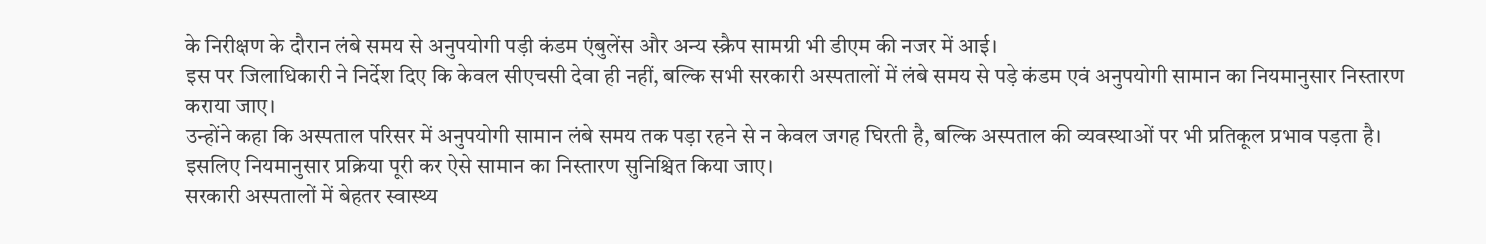के निरीक्षण के दौरान लंबे समय से अनुपयोगी पड़ी कंडम एंबुलेंस और अन्य स्क्रैप सामग्री भी डीएम की नजर में आई।
इस पर जिलाधिकारी ने निर्देश दिए कि केवल सीएचसी देवा ही नहीं, बल्कि सभी सरकारी अस्पतालों में लंबे समय से पड़े कंडम एवं अनुपयोगी सामान का नियमानुसार निस्तारण कराया जाए।
उन्होंने कहा कि अस्पताल परिसर में अनुपयोगी सामान लंबे समय तक पड़ा रहने से न केवल जगह घिरती है, बल्कि अस्पताल की व्यवस्थाओं पर भी प्रतिकूल प्रभाव पड़ता है। इसलिए नियमानुसार प्रक्रिया पूरी कर ऐसे सामान का निस्तारण सुनिश्चित किया जाए।
सरकारी अस्पतालों में बेहतर स्वास्थ्य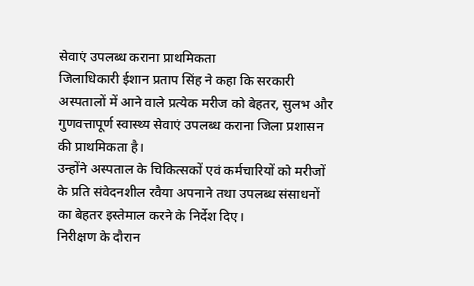सेवाएं उपलब्ध कराना प्राथमिकता
जिलाधिकारी ईशान प्रताप सिंह ने कहा कि सरकारी अस्पतालों में आने वाले प्रत्येक मरीज को बेहतर, सुलभ और गुणवत्तापूर्ण स्वास्थ्य सेवाएं उपलब्ध कराना जिला प्रशासन की प्राथमिकता है।
उन्होंने अस्पताल के चिकित्सकों एवं कर्मचारियों को मरीजों के प्रति संवेदनशील रवैया अपनाने तथा उपलब्ध संसाधनों का बेहतर इस्तेमाल करने के निर्देश दिए।
निरीक्षण के दौरान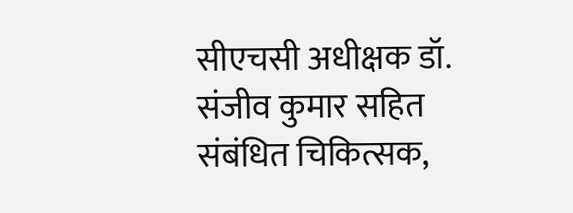सीएचसी अधीक्षक डॉ. संजीव कुमार सहित संबंधित चिकित्सक,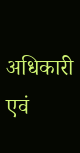अधिकारी एवं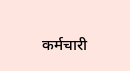कर्मचारी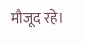मौजूद रहे।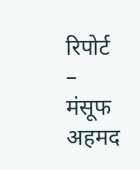रिपोर्ट – मंसूफ अहमद